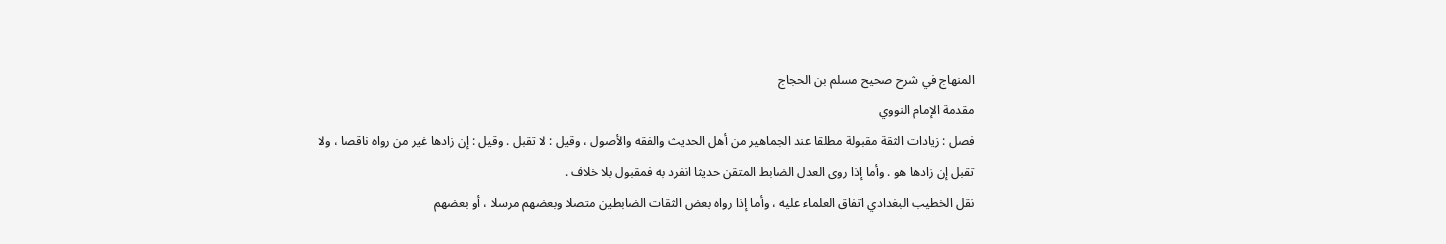المنهاج في شرح صحيح مسلم بن الحجاج
مقدمة الإمام النووي
فصل : زيادات الثقة مقبولة مطلقا عند الجماهير من أهل الحديث والفقه والأصول ، وقيل : لا تقبل . وقيل : إن زادها غير من رواه ناقصا ، ولا تقبل إن زادها هو . وأما إذا روى العدل الضابط المتقن حديثا انفرد به فمقبول بلا خلاف .
نقل الخطيب البغدادي اتفاق العلماء عليه ، وأما إذا رواه بعض الثقات الضابطين متصلا وبعضهم مرسلا ، أو بعضهم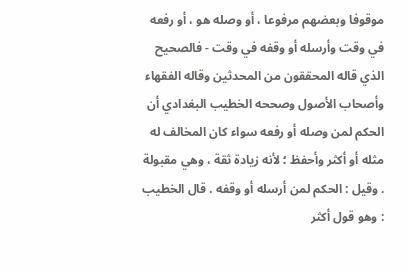موقوفا وبعضهم مرفوعا ، أو وصله هو ، أو رفعه في وقت وأرسله أو وقفه في وقت - فالصحيح الذي قاله المحققون من المحدثين وقاله الفقهاء وأصحاب الأصول وصححه الخطيب البغدادي أن الحكم لمن وصله أو رفعه سواء كان المخالف له مثله أو أكثر وأحفظ ؛ لأنه زيادة ثقة ، وهي مقبولة . وقيل : الحكم لمن أرسله أو وقفه . قال الخطيب : وهو قول أكثر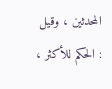المحدثين ، وقيل : الحكم للأكثر ،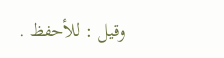وقيل : للأحفظ .